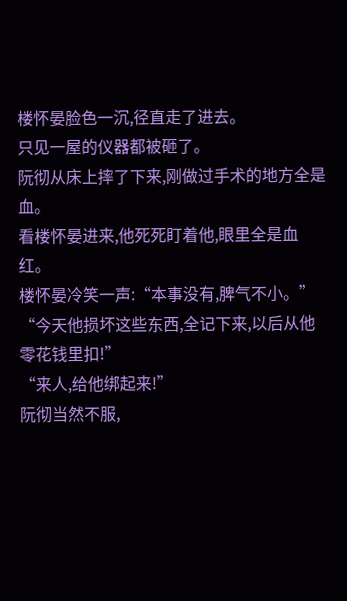楼怀晏脸色一沉,径直走了进去。
只见一屋的仪器都被砸了。
阮彻从床上摔了下来,刚做过手术的地方全是血。
看楼怀晏进来,他死死盯着他,眼里全是血红。
楼怀晏冷笑一声:“本事没有,脾气不小。”
“今天他损坏这些东西,全记下来,以后从他零花钱里扣!”
“来人,给他绑起来!”
阮彻当然不服,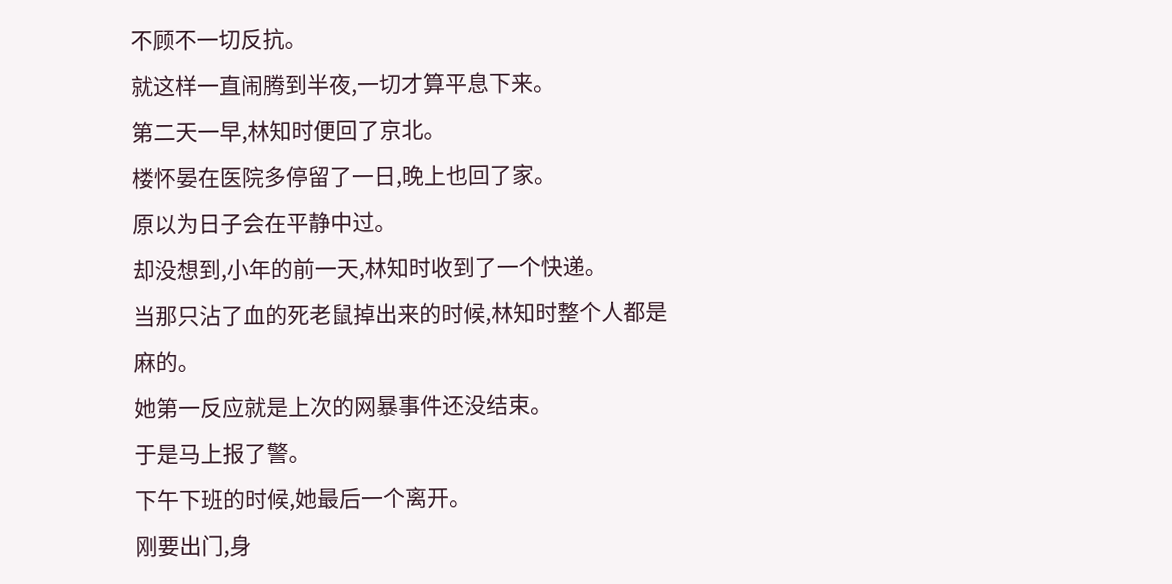不顾不一切反抗。
就这样一直闹腾到半夜,一切才算平息下来。
第二天一早,林知时便回了京北。
楼怀晏在医院多停留了一日,晚上也回了家。
原以为日子会在平静中过。
却没想到,小年的前一天,林知时收到了一个快递。
当那只沾了血的死老鼠掉出来的时候,林知时整个人都是麻的。
她第一反应就是上次的网暴事件还没结束。
于是马上报了警。
下午下班的时候,她最后一个离开。
刚要出门,身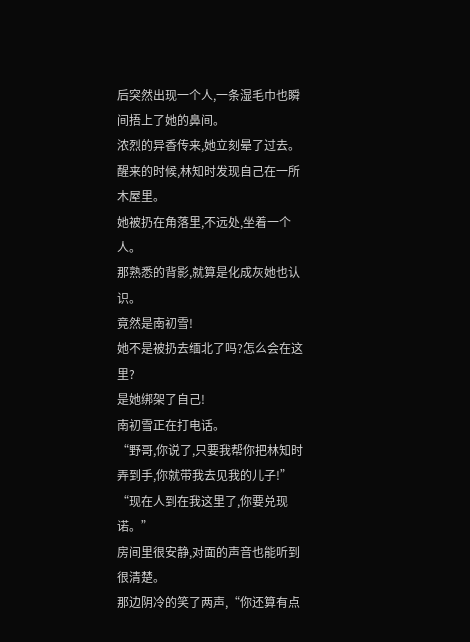后突然出现一个人,一条湿毛巾也瞬间捂上了她的鼻间。
浓烈的异香传来,她立刻晕了过去。
醒来的时候,林知时发现自己在一所木屋里。
她被扔在角落里,不远处,坐着一个人。
那熟悉的背影,就算是化成灰她也认识。
竟然是南初雪!
她不是被扔去缅北了吗?怎么会在这里?
是她绑架了自己!
南初雪正在打电话。
“野哥,你说了,只要我帮你把林知时弄到手,你就带我去见我的儿子!”
“现在人到在我这里了,你要兑现诺。”
房间里很安静,对面的声音也能听到很清楚。
那边阴冷的笑了两声,“你还算有点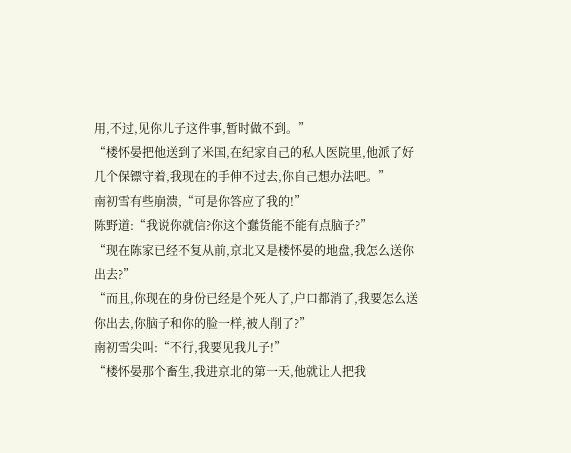用,不过,见你儿子这件事,暂时做不到。”
“楼怀晏把他送到了米国,在纪家自己的私人医院里,他派了好几个保镖守着,我现在的手伸不过去,你自己想办法吧。”
南初雪有些崩溃,“可是你答应了我的!”
陈野道:“我说你就信?你这个蠢货能不能有点脑子?”
“现在陈家已经不复从前,京北又是楼怀晏的地盘,我怎么送你出去?”
“而且,你现在的身份已经是个死人了,户口都消了,我要怎么送你出去,你脑子和你的脸一样,被人削了?”
南初雪尖叫:“不行,我要见我儿子!”
“楼怀晏那个畜生,我进京北的第一天,他就让人把我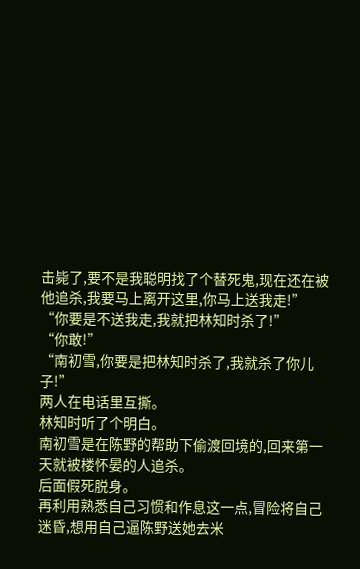击毙了,要不是我聪明找了个替死鬼,现在还在被他追杀,我要马上离开这里,你马上送我走!”
“你要是不送我走,我就把林知时杀了!”
“你敢!”
“南初雪,你要是把林知时杀了,我就杀了你儿子!”
两人在电话里互撕。
林知时听了个明白。
南初雪是在陈野的帮助下偷渡回境的,回来第一天就被楼怀晏的人追杀。
后面假死脱身。
再利用熟悉自己习惯和作息这一点,冒险将自己迷昏,想用自己逼陈野送她去米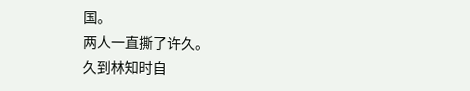国。
两人一直撕了许久。
久到林知时自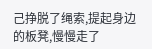己挣脱了绳索,提起身边的板凳,慢慢走了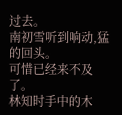过去。
南初雪听到响动,猛的回头。
可惜已经来不及了。
林知时手中的木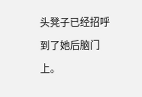头凳子已经招呼到了她后脑门上。